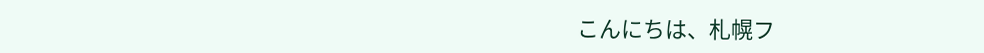こんにちは、札幌フ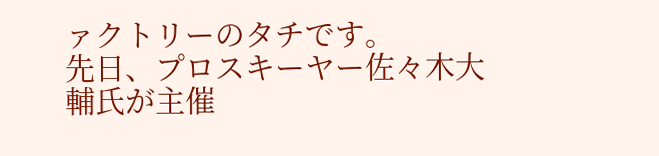ァクトリーのタチです。
先日、プロスキーヤー佐々木大輔氏が主催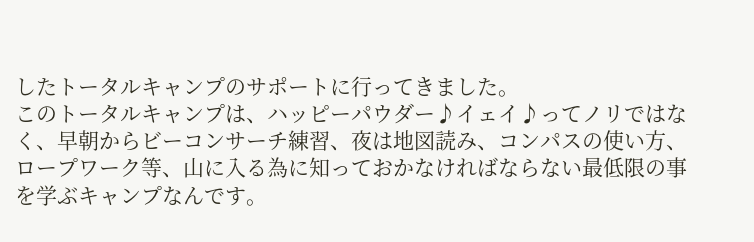したトータルキャンプのサポートに行ってきました。
このトータルキャンプは、ハッピーパウダー♪イェイ♪ってノリではなく、早朝からビーコンサーチ練習、夜は地図読み、コンパスの使い方、ロープワーク等、山に入る為に知っておかなければならない最低限の事を学ぶキャンプなんです。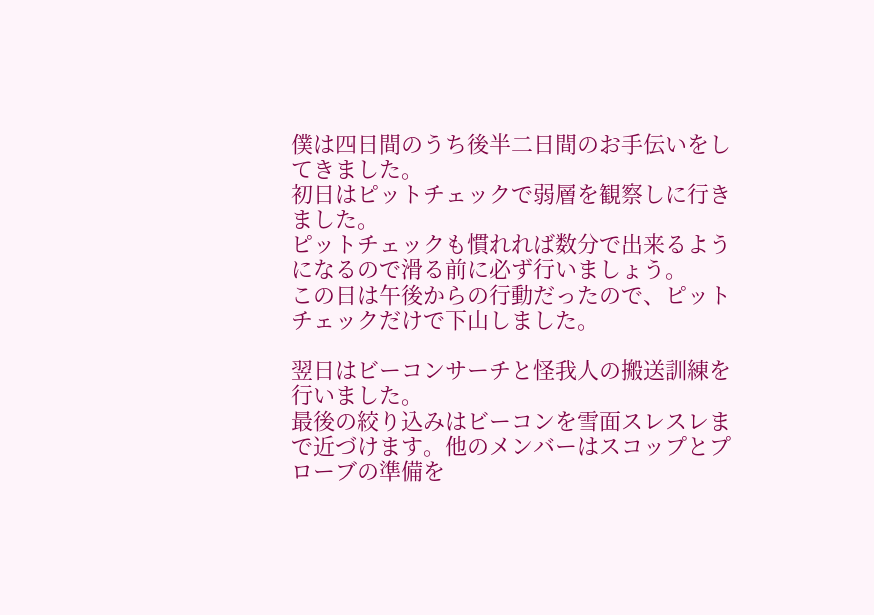僕は四日間のうち後半二日間のお手伝いをしてきました。
初日はピットチェックで弱層を観察しに行きました。
ピットチェックも慣れれば数分で出来るようになるので滑る前に必ず行いましょう。
この日は午後からの行動だったので、ピットチェックだけで下山しました。

翌日はビーコンサーチと怪我人の搬送訓練を行いました。
最後の絞り込みはビーコンを雪面スレスレまで近づけます。他のメンバーはスコップとプローブの準備を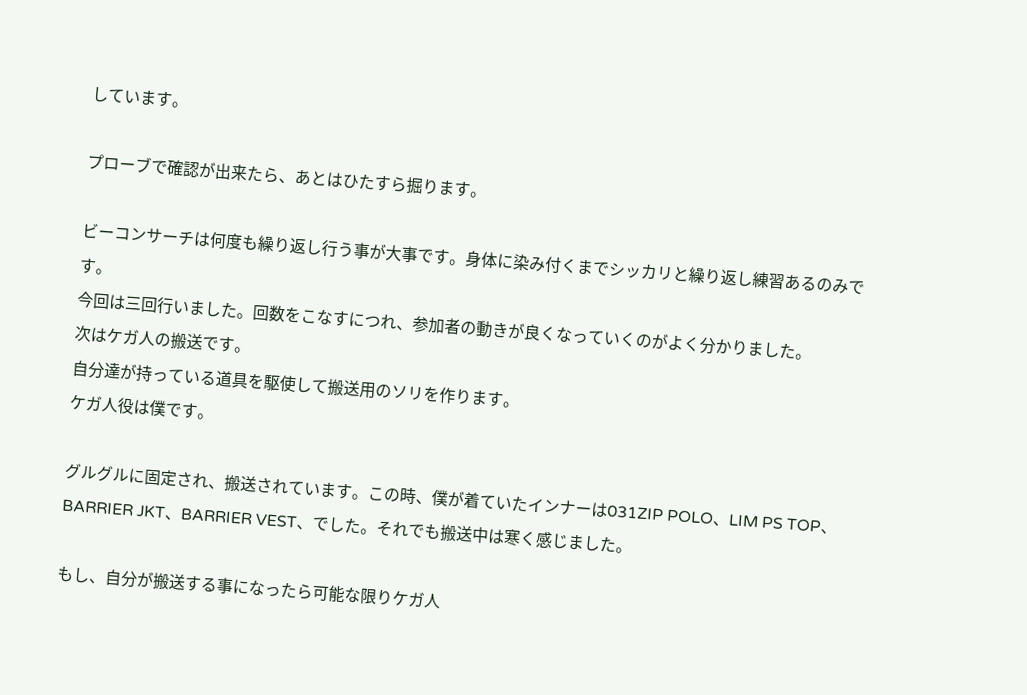しています。

プローブで確認が出来たら、あとはひたすら掘ります。

ビーコンサーチは何度も繰り返し行う事が大事です。身体に染み付くまでシッカリと繰り返し練習あるのみです。
今回は三回行いました。回数をこなすにつれ、参加者の動きが良くなっていくのがよく分かりました。
次はケガ人の搬送です。
自分達が持っている道具を駆使して搬送用のソリを作ります。
ケガ人役は僕です。

グルグルに固定され、搬送されています。この時、僕が着ていたインナーは031ZIP POLO、LIM PS TOP、BARRIER JKT、BARRIER VEST、でした。それでも搬送中は寒く感じました。

もし、自分が搬送する事になったら可能な限りケガ人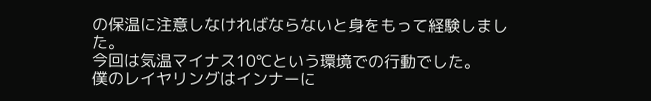の保温に注意しなければならないと身をもって経験しました。
今回は気温マイナス10℃という環境での行動でした。
僕のレイヤリングはインナーに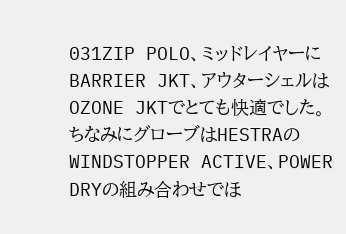031ZIP POLO、ミッドレイヤーにBARRIER JKT、アウターシェルはOZONE JKTでとても快適でした。
ちなみにグローブはHESTRAのWINDSTOPPER ACTIVE、POWER DRYの組み合わせでほ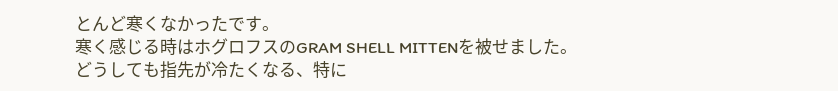とんど寒くなかったです。
寒く感じる時はホグロフスのGRAM SHELL MITTENを被せました。
どうしても指先が冷たくなる、特に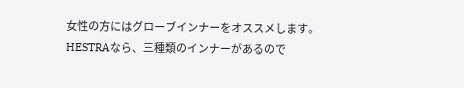女性の方にはグローブインナーをオススメします。
HESTRAなら、三種類のインナーがあるので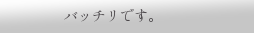バッチリです。